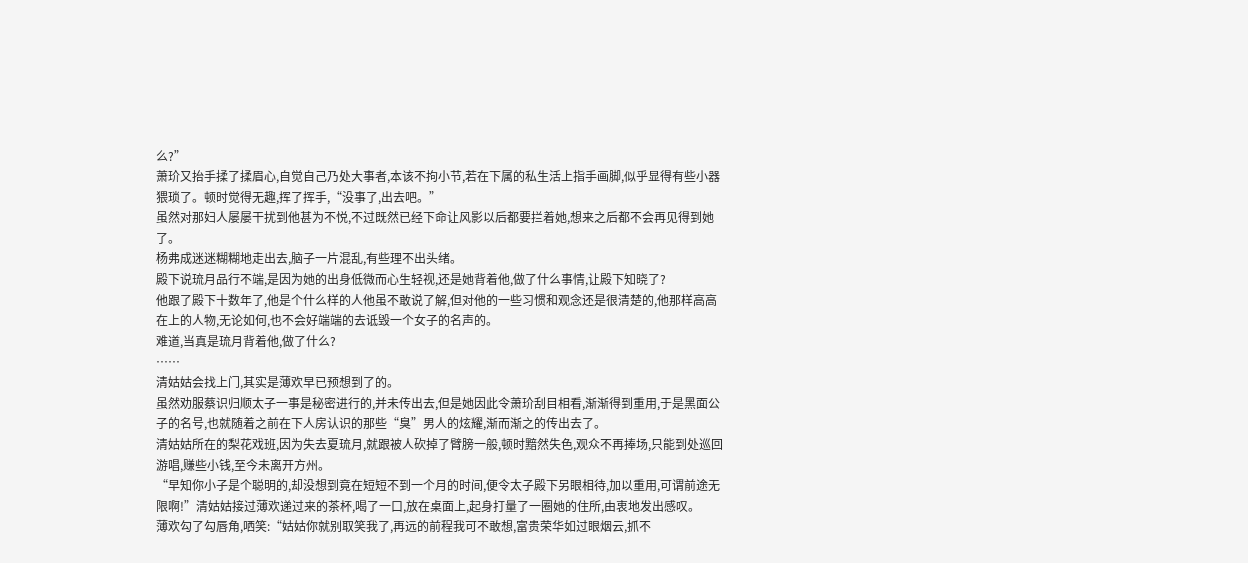么?”
萧玠又抬手揉了揉眉心,自觉自己乃处大事者,本该不拘小节,若在下属的私生活上指手画脚,似乎显得有些小器猥琐了。顿时觉得无趣,挥了挥手,“没事了,出去吧。”
虽然对那妇人屡屡干扰到他甚为不悦,不过既然已经下命让风影以后都要拦着她,想来之后都不会再见得到她了。
杨弗成迷迷糊糊地走出去,脑子一片混乱,有些理不出头绪。
殿下说琉月品行不端,是因为她的出身低微而心生轻视,还是她背着他,做了什么事情,让殿下知晓了?
他跟了殿下十数年了,他是个什么样的人他虽不敢说了解,但对他的一些习惯和观念还是很清楚的,他那样高高在上的人物,无论如何,也不会好端端的去诋毁一个女子的名声的。
难道,当真是琉月背着他,做了什么?
……
清姑姑会找上门,其实是薄欢早已预想到了的。
虽然劝服蔡识归顺太子一事是秘密进行的,并未传出去,但是她因此令萧玠刮目相看,渐渐得到重用,于是黑面公子的名号,也就随着之前在下人房认识的那些“臭”男人的炫耀,渐而渐之的传出去了。
清姑姑所在的梨花戏班,因为失去夏琉月,就跟被人砍掉了臂膀一般,顿时黯然失色,观众不再捧场,只能到处巡回游唱,赚些小钱,至今未离开方州。
“早知你小子是个聪明的,却没想到竟在短短不到一个月的时间,便令太子殿下另眼相待,加以重用,可谓前途无限啊!”清姑姑接过薄欢递过来的茶杯,喝了一口,放在桌面上,起身打量了一圈她的住所,由衷地发出感叹。
薄欢勾了勾唇角,哂笑:“姑姑你就别取笑我了,再远的前程我可不敢想,富贵荣华如过眼烟云,抓不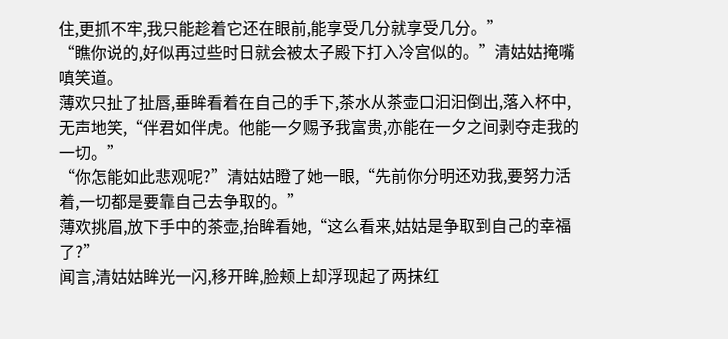住,更抓不牢,我只能趁着它还在眼前,能享受几分就享受几分。”
“瞧你说的,好似再过些时日就会被太子殿下打入冷宫似的。”清姑姑掩嘴嗔笑道。
薄欢只扯了扯唇,垂眸看着在自己的手下,茶水从茶壶口汩汩倒出,落入杯中,无声地笑,“伴君如伴虎。他能一夕赐予我富贵,亦能在一夕之间剥夺走我的一切。”
“你怎能如此悲观呢?”清姑姑瞪了她一眼,“先前你分明还劝我,要努力活着,一切都是要靠自己去争取的。”
薄欢挑眉,放下手中的茶壶,抬眸看她,“这么看来,姑姑是争取到自己的幸福了?”
闻言,清姑姑眸光一闪,移开眸,脸颊上却浮现起了两抹红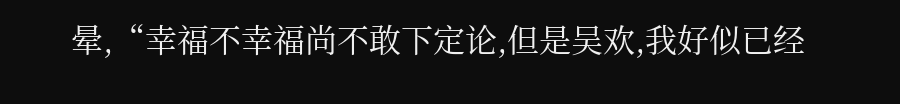晕,“幸福不幸福尚不敢下定论,但是吴欢,我好似已经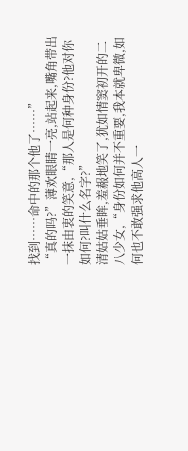找到……命中的那个他了……”
“真的吗?”薄欢眼睛一亮,站起来,嘴角带出一抹由衷的笑意,“那人是何种身份?他对你如何?叫什么名字?”
清姑姑垂眸,羞赧地笑了,犹如情窦初开的二八少女,“身份如何并不重要,我本就卑微,如何也不敢强求他高人一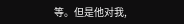等。但是他对我,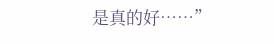是真的好……”